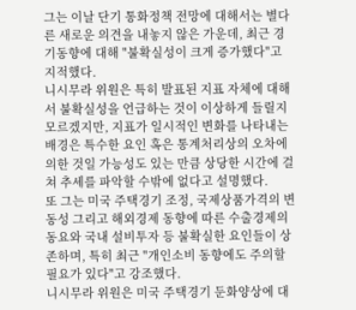그는 이날 단기 통화정책 전망에 대해서는 별다른 새로운 의견을 내놓지 않은 가운데, 최근 경기동향에 대해 "불확실성이 크게 증가했다"고 지적했다.
니시무라 위원은 특히 발표된 지표 자체에 대해서 불확실성을 언급하는 것이 이상하게 들릴지 모르겠지만, 지표가 일시적인 변화를 나타내는 배경은 특수한 요인 혹은 통계처리상의 오차에 의한 것일 가능성도 있는 만큼 상당한 시간에 걸쳐 추세를 파악할 수밖에 없다고 설명했다.
또 그는 미국 주택경기 조정, 국제상품가격의 변동성 그리고 해외경제 동향에 따른 수출경제의 동요와 국내 설비투자 등 불확실한 요인들이 상존하며, 특히 최근 "개인소비 동향에도 주의할 필요가 있다"고 강조했다.
니시무라 위원은 미국 주택경기 둔화양상에 대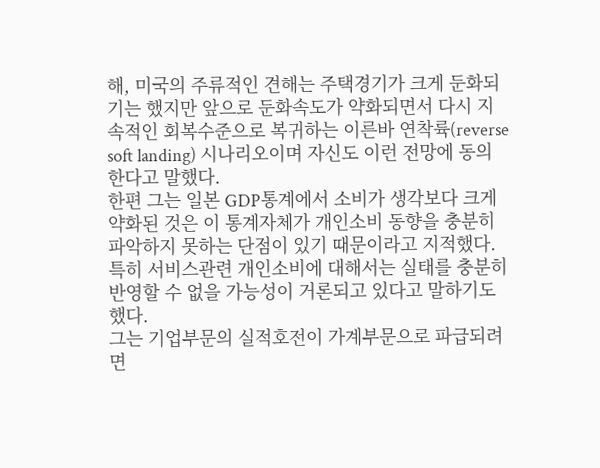해, 미국의 주류적인 견해는 주택경기가 크게 둔화되기는 했지만 앞으로 둔화속도가 약화되면서 다시 지속적인 회복수준으로 복귀하는 이른바 연착륙(reverse soft landing) 시나리오이며 자신도 이런 전망에 동의 한다고 말했다.
한편 그는 일본 GDP통계에서 소비가 생각보다 크게 약화된 것은 이 통계자체가 개인소비 동향을 충분히 파악하지 못하는 단점이 있기 때문이라고 지적했다. 특히 서비스관련 개인소비에 대해서는 실태를 충분히 반영할 수 없을 가능성이 거론되고 있다고 말하기도 했다.
그는 기업부문의 실적호전이 가계부문으로 파급되려면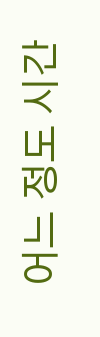어느 정도 시간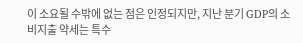이 소요될 수밖에 없는 점은 인정되지만, 지난 분기 GDP의 소비지출 약세는 특수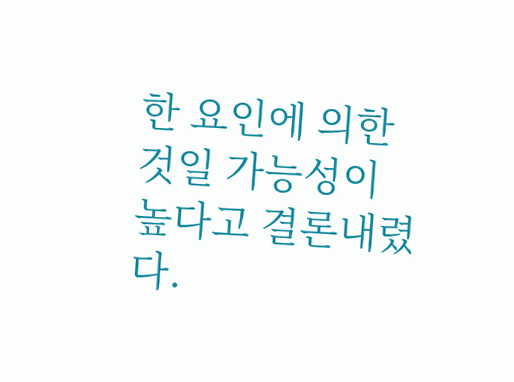한 요인에 의한 것일 가능성이 높다고 결론내렸다.